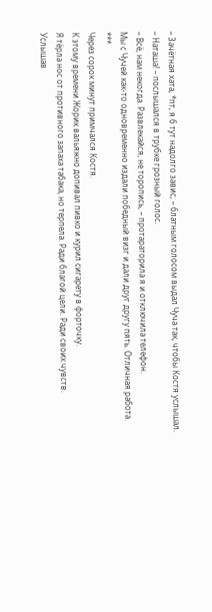– Зачётная хата, *пт, я б тут надолго завис, – блатным голосом выдал Чуча так, чтобы Костя услышал.
– Наташа! – послышался в трубке грозный голос.
– Всё, нам некогда. Развлекайся, не торопись, – протараторила я и отключила телефон.
Мы с Чучей как-то одновременно издали победный визг и дали друг другу пять. Отличная работа.
***
Через сорок минут примчался Костя.
К этому времени Жорик вальяжно допивал пивко и курил сигарету в форточку.
Я тёрла нос от противного запаха табака, но терпела. Ради благой цели. Ради своих чувств.
Услышав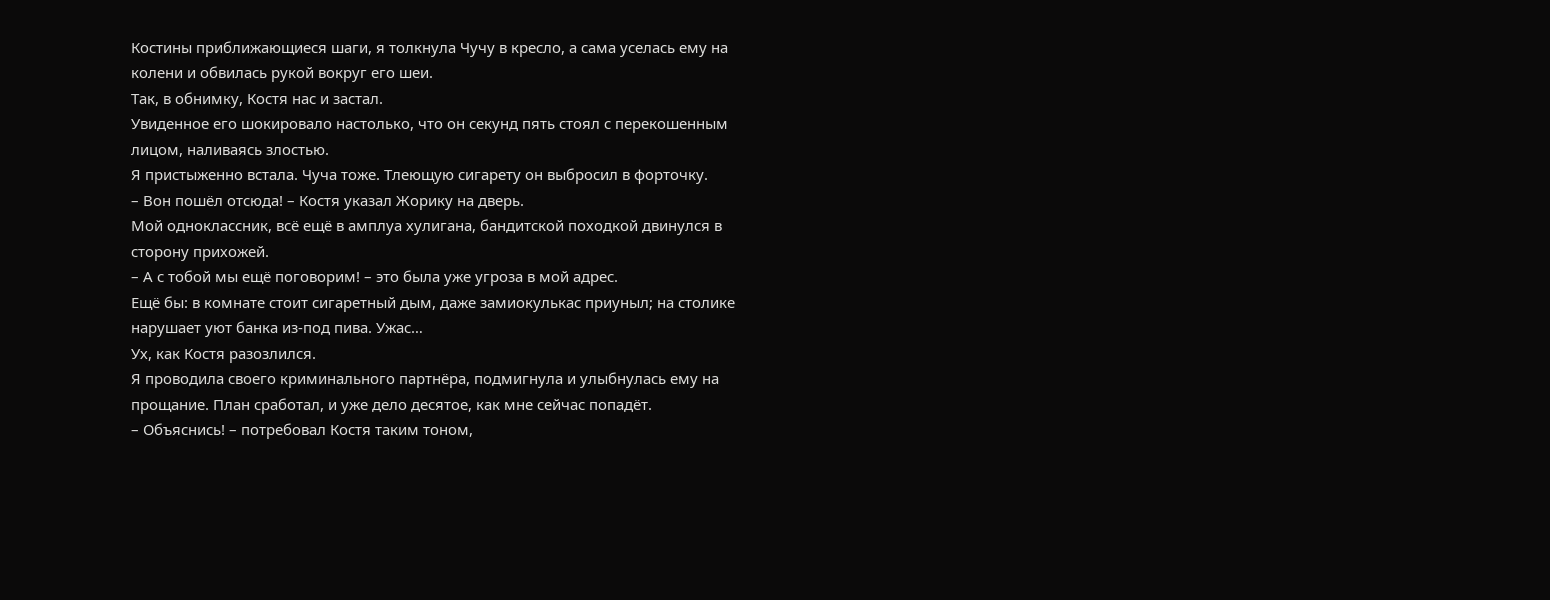Костины приближающиеся шаги, я толкнула Чучу в кресло, а сама уселась ему на колени и обвилась рукой вокруг его шеи.
Так, в обнимку, Костя нас и застал.
Увиденное его шокировало настолько, что он секунд пять стоял с перекошенным лицом, наливаясь злостью.
Я пристыженно встала. Чуча тоже. Тлеющую сигарету он выбросил в форточку.
– Вон пошёл отсюда! – Костя указал Жорику на дверь.
Мой одноклассник, всё ещё в амплуа хулигана, бандитской походкой двинулся в сторону прихожей.
– А с тобой мы ещё поговорим! – это была уже угроза в мой адрес.
Ещё бы: в комнате стоит сигаретный дым, даже замиокулькас приуныл; на столике нарушает уют банка из-под пива. Ужас…
Ух, как Костя разозлился.
Я проводила своего криминального партнёра, подмигнула и улыбнулась ему на прощание. План сработал, и уже дело десятое, как мне сейчас попадёт.
– Объяснись! – потребовал Костя таким тоном,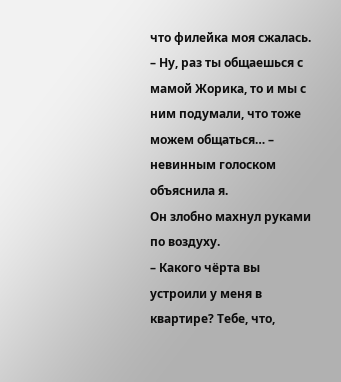что филейка моя сжалась.
– Ну, раз ты общаешься с мамой Жорика, то и мы с ним подумали, что тоже можем общаться… – невинным голоском объяснила я.
Он злобно махнул руками по воздуху.
– Какого чёрта вы устроили у меня в квартире? Тебе, что,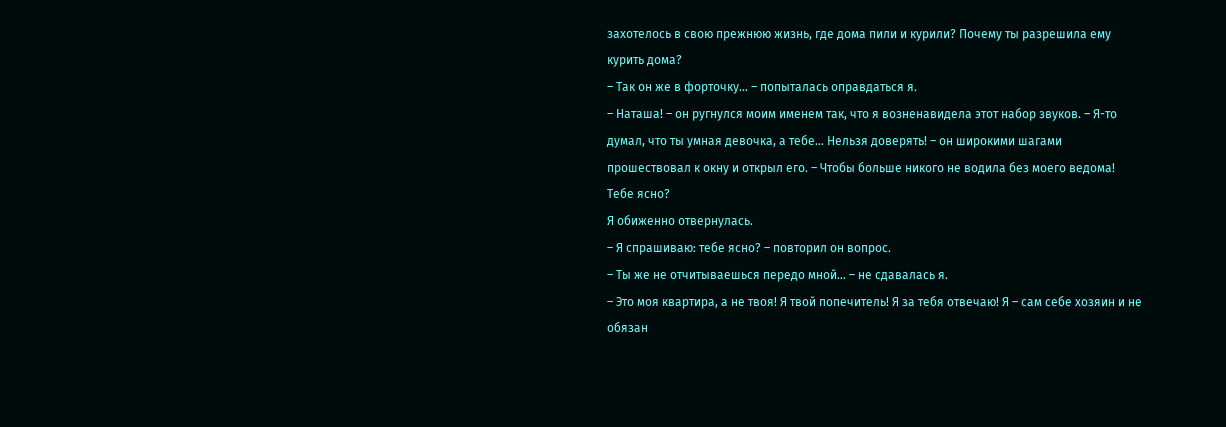захотелось в свою прежнюю жизнь, где дома пили и курили? Почему ты разрешила ему курить дома?
– Так он же в форточку… – попыталась оправдаться я.
– Наташа! – он ругнулся моим именем так, что я возненавидела этот набор звуков. – Я-то думал, что ты умная девочка, а тебе… Нельзя доверять! – он широкими шагами прошествовал к окну и открыл его. – Чтобы больше никого не водила без моего ведома! Тебе ясно?
Я обиженно отвернулась.
– Я спрашиваю: тебе ясно? – повторил он вопрос.
– Ты же не отчитываешься передо мной… – не сдавалась я.
– Это моя квартира, а не твоя! Я твой попечитель! Я за тебя отвечаю! Я – сам себе хозяин и не обязан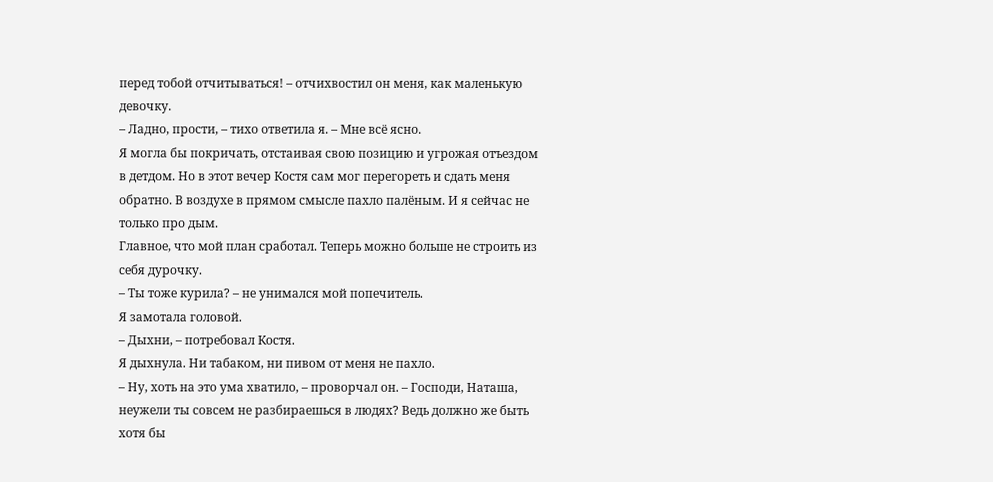перед тобой отчитываться! – отчихвостил он меня, как маленькую девочку.
– Ладно, прости, – тихо ответила я. – Мне всё ясно.
Я могла бы покричать, отстаивая свою позицию и угрожая отъездом в детдом. Но в этот вечер Костя сам мог перегореть и сдать меня обратно. В воздухе в прямом смысле пахло палёным. И я сейчас не только про дым.
Главное, что мой план сработал. Теперь можно больше не строить из себя дурочку.
– Ты тоже курила? – не унимался мой попечитель.
Я замотала головой.
– Дыхни, – потребовал Костя.
Я дыхнула. Ни табаком, ни пивом от меня не пахло.
– Ну, хоть на это ума хватило, – проворчал он. – Господи, Наташа, неужели ты совсем не разбираешься в людях? Ведь должно же быть хотя бы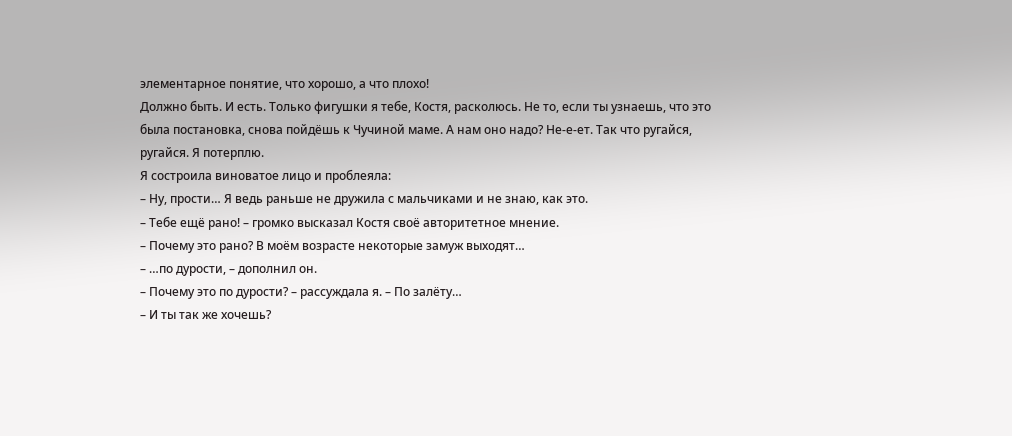элементарное понятие, что хорошо, а что плохо!
Должно быть. И есть. Только фигушки я тебе, Костя, расколюсь. Не то, если ты узнаешь, что это была постановка, снова пойдёшь к Чучиной маме. А нам оно надо? Не-е-ет. Так что ругайся, ругайся. Я потерплю.
Я состроила виноватое лицо и проблеяла:
– Ну, прости… Я ведь раньше не дружила с мальчиками и не знаю, как это.
– Тебе ещё рано! – громко высказал Костя своё авторитетное мнение.
– Почему это рано? В моём возрасте некоторые замуж выходят…
– …по дурости, – дополнил он.
– Почему это по дурости? – рассуждала я. – По залёту…
– И ты так же хочешь?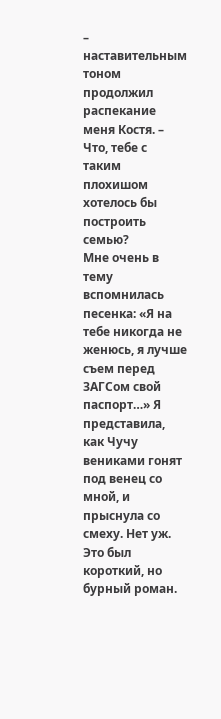– наставительным тоном продолжил распекание меня Костя. – Что, тебе с таким плохишом хотелось бы построить семью?
Мне очень в тему вспомнилась песенка: «Я на тебе никогда не женюсь, я лучше съем перед ЗАГСом свой паспорт…» Я представила, как Чучу вениками гонят под венец со мной, и прыснула со смеху. Нет уж. Это был короткий, но бурный роман.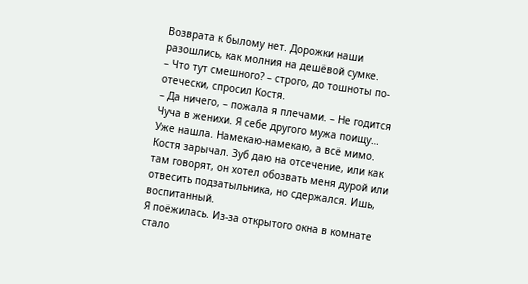Возврата к былому нет. Дорожки наши разошлись, как молния на дешёвой сумке.
– Что тут смешного? – строго, до тошноты по-отечески, спросил Костя.
– Да ничего, – пожала я плечами. – Не годится Чуча в женихи. Я себе другого мужа поищу…
Уже нашла. Намекаю-намекаю, а всё мимо.
Костя зарычал. Зуб даю на отсечение, или как там говорят, он хотел обозвать меня дурой или отвесить подзатыльника, но сдержался. Ишь, воспитанный.
Я поёжилась. Из-за открытого окна в комнате стало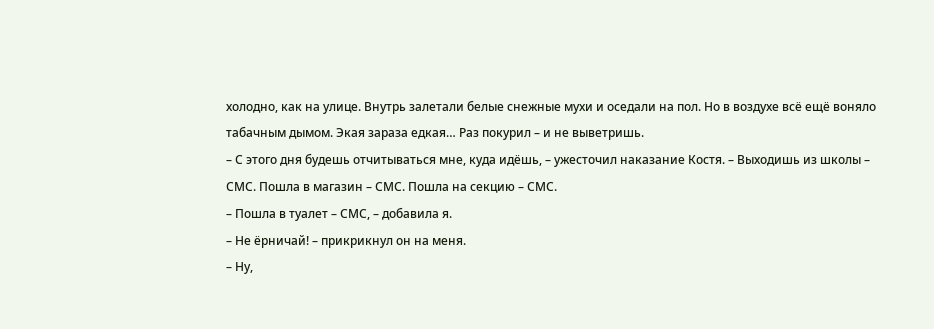холодно, как на улице. Внутрь залетали белые снежные мухи и оседали на пол. Но в воздухе всё ещё воняло табачным дымом. Экая зараза едкая… Раз покурил – и не выветришь.
– С этого дня будешь отчитываться мне, куда идёшь, – ужесточил наказание Костя. – Выходишь из школы – СМС. Пошла в магазин – СМС. Пошла на секцию – СМС.
– Пошла в туалет – СМС, – добавила я.
– Не ёрничай! – прикрикнул он на меня.
– Ну,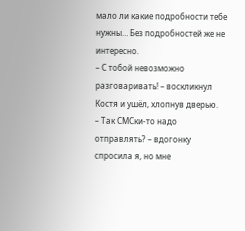мало ли какие подробности тебе нужны… Без подробностей же не интересно.
– С тобой невозможно разговаривать! – воскликнул Костя и ушёл, хлопнув дверью.
– Так СМСки-то надо отправлять? – вдогонку спросила я, но мне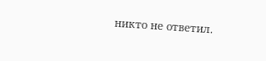никто не ответил.